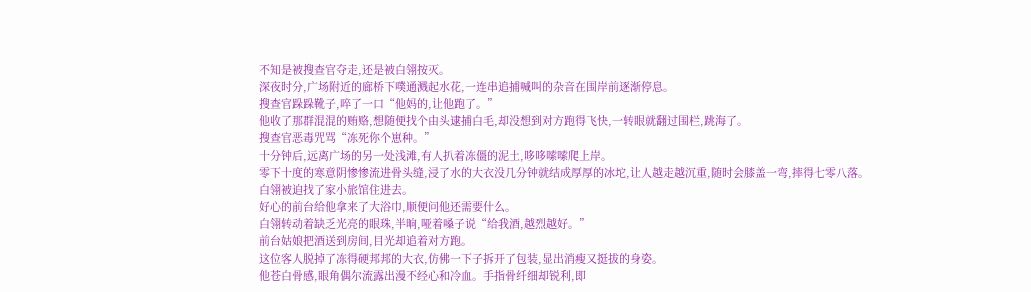不知是被搜查官夺走,还是被白翎按灭。
深夜时分,广场附近的廊桥下噗通溅起水花,一连串追捕喊叫的杂音在围岸前逐渐停息。
搜查官跺跺靴子,啐了一口“他妈的,让他跑了。”
他收了那群混混的贿赂,想随便找个由头逮捕白毛,却没想到对方跑得飞快,一转眼就翻过围栏,跳海了。
搜查官恶毒咒骂“冻死你个崽种。”
十分钟后,远离广场的另一处浅滩,有人扒着冻僵的泥土,哆哆嗦嗦爬上岸。
零下十度的寒意阴惨惨流进骨头缝,浸了水的大衣没几分钟就结成厚厚的冰坨,让人越走越沉重,随时会膝盖一弯,摔得七零八落。
白翎被迫找了家小旅馆住进去。
好心的前台给他拿来了大浴巾,顺便问他还需要什么。
白翎转动着缺乏光亮的眼珠,半晌,哑着嗓子说“给我酒,越烈越好。”
前台姑娘把酒送到房间,目光却追着对方跑。
这位客人脱掉了冻得硬邦邦的大衣,仿佛一下子拆开了包装,显出消瘦又挺拔的身姿。
他苍白骨感,眼角偶尔流露出漫不经心和冷血。手指骨纤细却锐利,即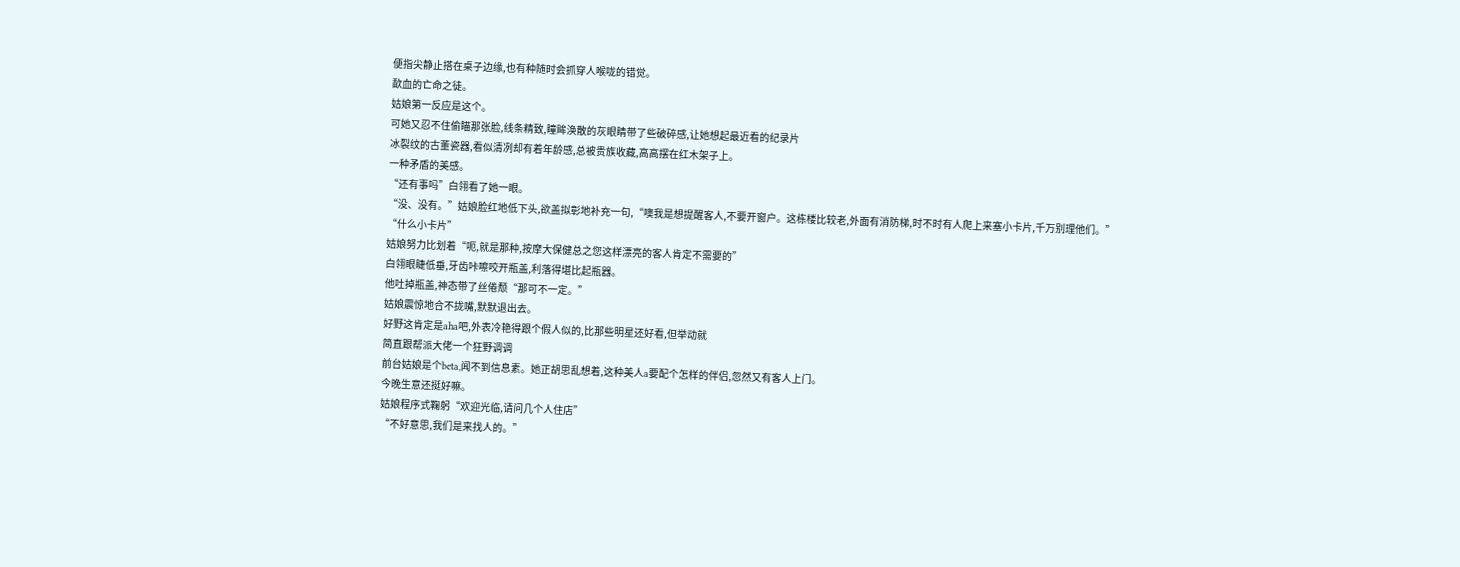便指尖静止搭在桌子边缘,也有种随时会抓穿人喉咙的错觉。
歃血的亡命之徒。
姑娘第一反应是这个。
可她又忍不住偷瞄那张脸,线条精致,瞳眸涣散的灰眼睛带了些破碎感,让她想起最近看的纪录片
冰裂纹的古董瓷器,看似清冽却有着年龄感,总被贵族收藏,高高摆在红木架子上。
一种矛盾的美感。
“还有事吗”白翎看了她一眼。
“没、没有。”姑娘脸红地低下头,欲盖拟彰地补充一句,“噢我是想提醒客人,不要开窗户。这栋楼比较老,外面有消防梯,时不时有人爬上来塞小卡片,千万别理他们。”
“什么小卡片”
姑娘努力比划着“呃,就是那种,按摩大保健总之您这样漂亮的客人肯定不需要的”
白翎眼睫低垂,牙齿咔嚓咬开瓶盖,利落得堪比起瓶器。
他吐掉瓶盖,神态带了丝倦颓“那可不一定。”
姑娘震惊地合不拢嘴,默默退出去。
好野这肯定是aha吧,外表冷艳得跟个假人似的,比那些明星还好看,但举动就
简直跟帮派大佬一个狂野调调
前台姑娘是个beta,闻不到信息素。她正胡思乱想着,这种美人a要配个怎样的伴侣,忽然又有客人上门。
今晚生意还挺好嘛。
姑娘程序式鞠躬“欢迎光临,请问几个人住店”
“不好意思,我们是来找人的。”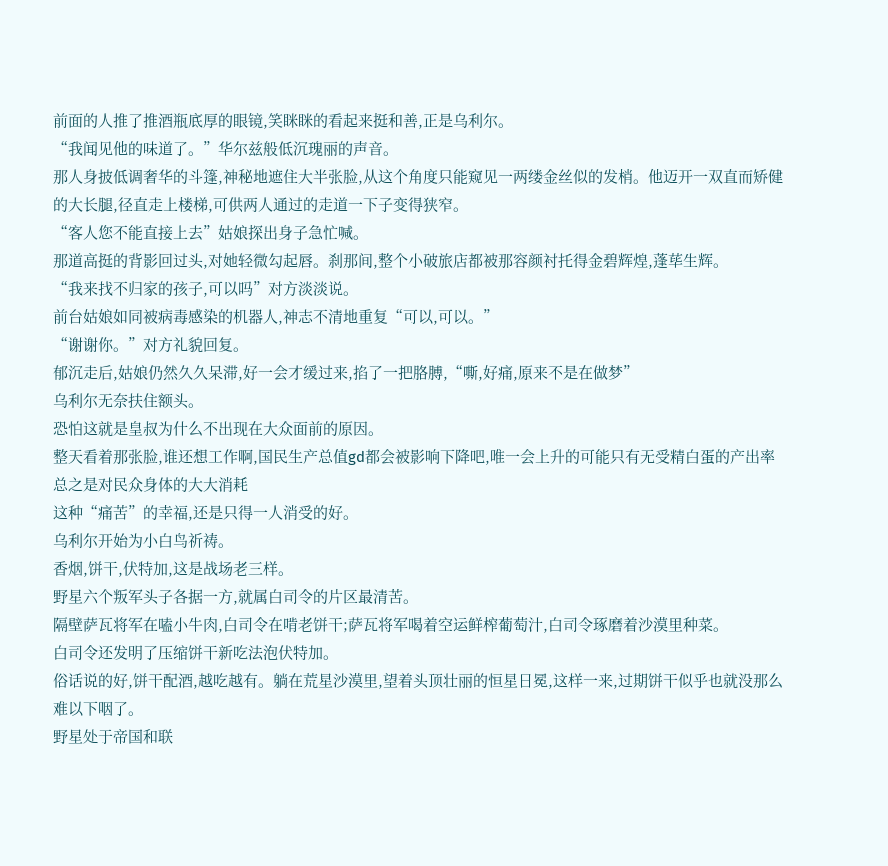前面的人推了推酒瓶底厚的眼镜,笑眯眯的看起来挺和善,正是乌利尔。
“我闻见他的味道了。”华尔兹般低沉瑰丽的声音。
那人身披低调奢华的斗篷,神秘地遮住大半张脸,从这个角度只能窥见一两缕金丝似的发梢。他迈开一双直而矫健的大长腿,径直走上楼梯,可供两人通过的走道一下子变得狭窄。
“客人您不能直接上去”姑娘探出身子急忙喊。
那道高挺的背影回过头,对她轻微勾起唇。刹那间,整个小破旅店都被那容颜衬托得金碧辉煌,蓬荜生辉。
“我来找不归家的孩子,可以吗”对方淡淡说。
前台姑娘如同被病毒感染的机器人,神志不清地重复“可以,可以。”
“谢谢你。”对方礼貌回复。
郁沉走后,姑娘仍然久久呆滞,好一会才缓过来,掐了一把胳膊,“嘶,好痛,原来不是在做梦”
乌利尔无奈扶住额头。
恐怕这就是皇叔为什么不出现在大众面前的原因。
整天看着那张脸,谁还想工作啊,国民生产总值gd都会被影响下降吧,唯一会上升的可能只有无受精白蛋的产出率
总之是对民众身体的大大消耗
这种“痛苦”的幸福,还是只得一人消受的好。
乌利尔开始为小白鸟祈祷。
香烟,饼干,伏特加,这是战场老三样。
野星六个叛军头子各据一方,就属白司令的片区最清苦。
隔壁萨瓦将军在嗑小牛肉,白司令在啃老饼干;萨瓦将军喝着空运鲜榨葡萄汁,白司令琢磨着沙漠里种菜。
白司令还发明了压缩饼干新吃法泡伏特加。
俗话说的好,饼干配酒,越吃越有。躺在荒星沙漠里,望着头顶壮丽的恒星日冕,这样一来,过期饼干似乎也就没那么难以下咽了。
野星处于帝国和联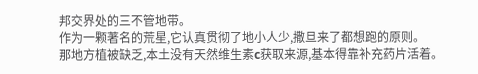邦交界处的三不管地带。
作为一颗著名的荒星,它认真贯彻了地小人少,撒旦来了都想跑的原则。
那地方植被缺乏,本土没有天然维生素c获取来源,基本得靠补充药片活着。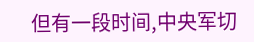但有一段时间,中央军切